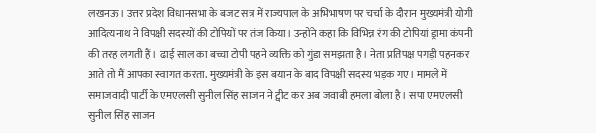लखनऊ। उत्तर प्रदेश विधानसभा के बजट सत्र में राज्यपाल के अभिभाषण पर चर्चा के दौरान मुख्यमंत्री योगी आदित्यनाथ ने विपक्षी सदस्यों की टोपियों पर तंज किया। उन्होंने कहा कि विभिन्न रंग की टोपियां ड्रामा कंपनी की तरह लगती हैं। ढाई साल का बच्चा टोपी पहने व्यक्ति को गुंडा समझता है। नेता प्रतिपक्ष पगड़ी पहनकर आते तो मैं आपका स्वागत करता. मुख्यमंत्री के इस बयान के बाद विपक्षी सदस्य भड़क गए। मामले में समाजवादी पार्टी के एमएलसी सुनील सिंह साजन ने ट्वीट कर अब जवाबी हमला बोला है। सपा एमएलसी सुनील सिंह साजन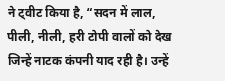ने ट्वीट किया है, “सदन में लाल, पीली, नीली, हरी टोपी वालों को देख जिन्हें नाटक कंपनी याद रही है। उन्हें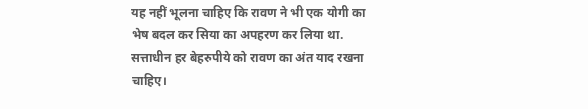यह नहीं भूलना चाहिए कि रावण ने भी एक योगी का भेष बदल कर सिया का अपहरण कर लिया था. सत्ताधीन हर बेहरुपीये को रावण का अंत याद रखना चाहिए।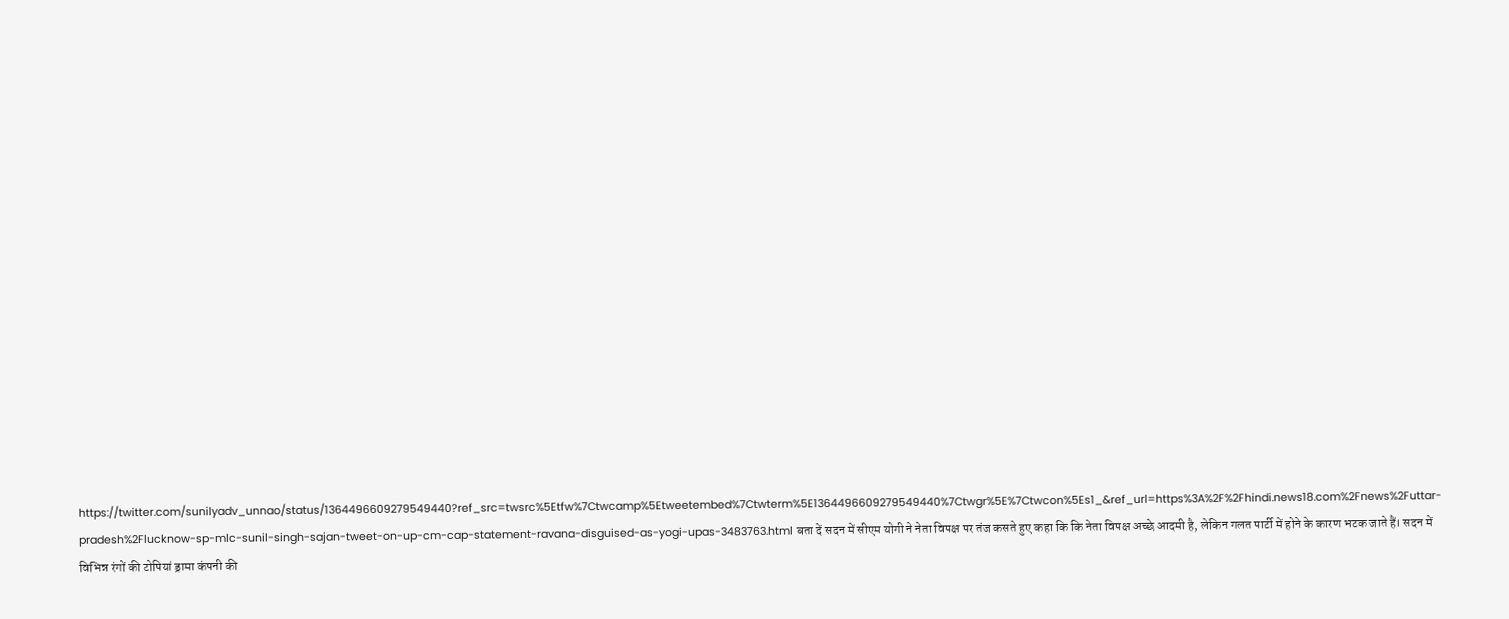https://twitter.com/sunilyadv_unnao/status/1364496609279549440?ref_src=twsrc%5Etfw%7Ctwcamp%5Etweetembed%7Ctwterm%5E1364496609279549440%7Ctwgr%5E%7Ctwcon%5Es1_&ref_url=https%3A%2F%2Fhindi.news18.com%2Fnews%2Futtar-pradesh%2Flucknow-sp-mlc-sunil-singh-sajan-tweet-on-up-cm-cap-statement-ravana-disguised-as-yogi-upas-3483763.html बता दें सदन में सीएम योगी ने नेता विपक्ष पर तंज कसते हुए कहा कि कि नेता विपक्ष अच्छे आदमी है, लेकिन गलत पार्टी में होने के कारण भटक जाते हैं। सदन में विभिन्न रंगों की टोपियां ड्रामा कंपनी की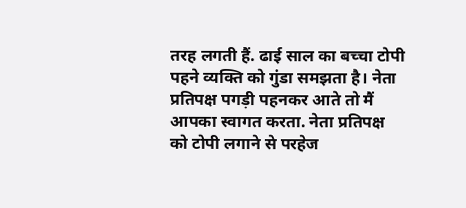तरह लगती हैं. ढाई साल का बच्चा टोपी पहने व्यक्ति को गुंडा समझता है। नेता प्रतिपक्ष पगड़ी पहनकर आते तो मैं आपका स्वागत करता. नेता प्रतिपक्ष को टोपी लगाने से परहेज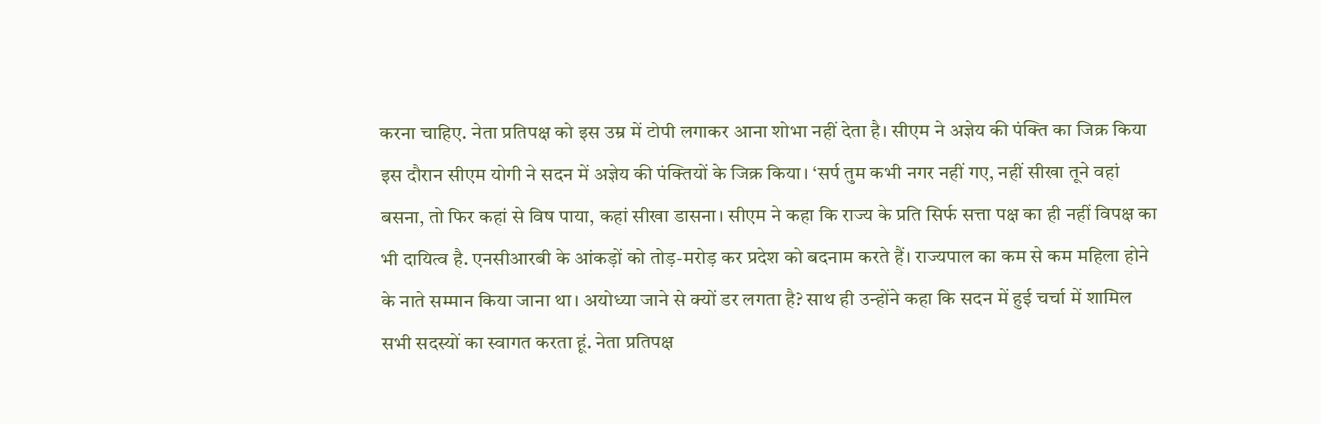करना चाहिए. नेता प्रतिपक्ष को इस उम्र में टोपी लगाकर आना शोभा नहीं देता है। सीएम ने अज्ञेय की पंक्ति का जिक्र किया इस दौरान सीएम योगी ने सदन में अज्ञेय की पंक्तियों के जिक्र किया। ‘सर्प तुम कभी नगर नहीं गए, नहीं सीखा तूने वहां बसना, तो फिर कहां से विष पाया, कहां सीखा डासना। सीएम ने कहा कि राज्य के प्रति सिर्फ सत्ता पक्ष का ही नहीं विपक्ष का भी दायित्व है. एनसीआरबी के आंकड़ों को तोड़-मरोड़ कर प्रदेश को बदनाम करते हैं। राज्यपाल का कम से कम महिला होने के नाते सम्मान किया जाना था। अयोध्या जाने से क्यों डर लगता है? साथ ही उन्होंने कहा कि सदन में हुई चर्चा में शामिल सभी सदस्यों का स्वागत करता हूं. नेता प्रतिपक्ष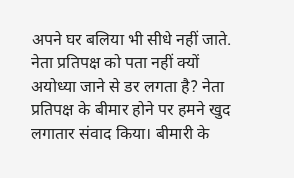अपने घर बलिया भी सीधे नहीं जाते. नेता प्रतिपक्ष को पता नहीं क्यों अयोध्या जाने से डर लगता है? नेता प्रतिपक्ष के बीमार होने पर हमने खुद लगातार संवाद किया। बीमारी के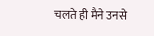चलते ही मैने उनसे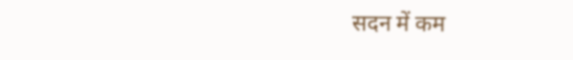सदन में कम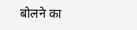बोलने का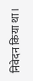निवेदन किया था।